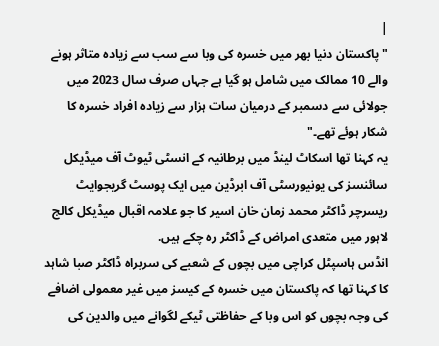|
"پاکستان دنیا بھر میں خسرہ کی وبا سے سب سے زیادہ متاثر ہونے والے 10 ممالک میں شامل ہو گیا ہے جہاں صرف سال 2023 میں جولائی سے دسمبر کے درمیان سات ہزار سے زیادہ افراد خسرہ کا شکار ہوئے تھے۔"
یہ کہنا تھا اسکاٹ لینڈ میں برطانیہ کے انسٹی ٹیوٹ آف میڈیکل سائنسز کی یونیورسٹی آف ابرڈین میں ایک پوسٹ گریجوایٹ ریسرچر ڈاکٹر محمد زمان خان اسیر کا جو علامہ اقبال میڈیکل کالج لاہور میں متعدی امراض کے ڈاکٹر رہ چکے ہیں.
انڈس ہاسپٹل کراچی میں بچوں کے شعبے کی سربراہ ڈاکٹر صبا شاہد کا کہنا تھا کہ پاکستان میں خسرہ کے کیسز میں غیر معمولی اضافے کی وجہ بچوں کو اس وبا کے حفاظتی ٹیکے لگوانے میں والدین کی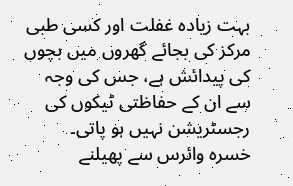بہت زیادہ غفلت اور کسی طبی مرکز کی بجائے گھروں میں بچوں کی پیدائش ہے، جس کی وجہ سے ان کے حفاظتی ٹیکوں کی رجسٹریشن نہیں ہو پاتی۔
خسرہ وائرس سے پھیلنے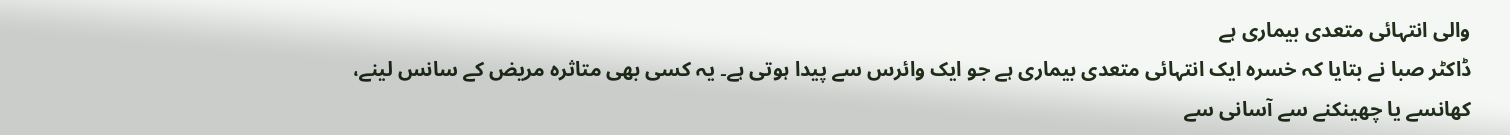والی انتہائی متعدی بیماری ہے
ڈاکٹر صبا نے بتایا کہ خسرہ ایک انتہائی متعدی بیماری ہے جو ایک وائرس سے پیدا ہوتی ہے۔ یہ کسی بھی متاثرہ مریض کے سانس لینے، کھانسے یا چھینکنے سے آسانی سے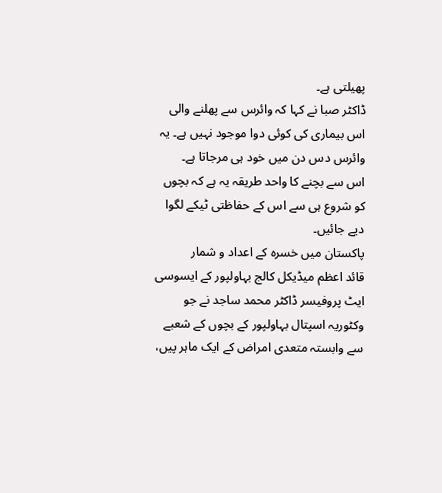پھیلتی ہے۔
ڈاکٹر صبا نے کہا کہ وائرس سے پھلنے والی اس بیماری کی کوئی دوا موجود نہیں ہے۔ یہ وائرس دس دن میں خود ہی مرجاتا ہے۔
اس سے بچنے کا واحد طریقہ یہ ہے کہ بچوں کو شروع ہی سے اس کے حفاظتی ٹیکے لگوا دیے جائیں۔
پاکستان میں خسرہ کے اعداد و شمار
قائد اعظم میڈیکل کالج بہاولپور کے ایسوسی ایٹ پروفیسر ڈاکٹر محمد ساجد نے جو وکٹوریہ اسپتال بہاولپور کے بچوں کے شعبے سے وابستہ متعدی امراض کے ایک ماہر پیں،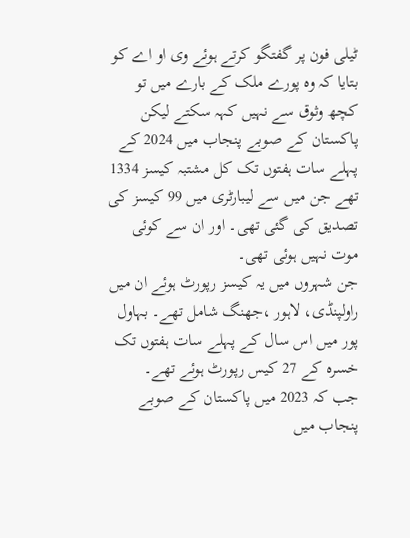ٹیلی فون پر گفتگو کرتے ہوئے وی او اے کو بتایا کہ وہ پورے ملک کے بارے میں تو کچھ وثوق سے نہیں کہہ سکتے لیکن پاکستان کے صوبے پنجاب میں 2024 کے پہلے سات ہفتوں تک کل مشتبہ کیسز 1334 تھے جن میں سے لیبارٹری میں 99 کیسز کی تصدیق کی گئی تھی۔ اور ان سے کوئی موت نہیں ہوئی تھی۔
جن شہروں میں یہ کیسز رپورٹ ہوئے ان میں راولپنڈی، لاہور ،جھنگ شامل تھے۔ بہاول پور میں اس سال کے پہلے سات ہفتوں تک خسرہ کے 27 کیس رپورٹ ہوئے تھے۔
جب کہ 2023 میں پاکستان کے صوبے پنجاب میں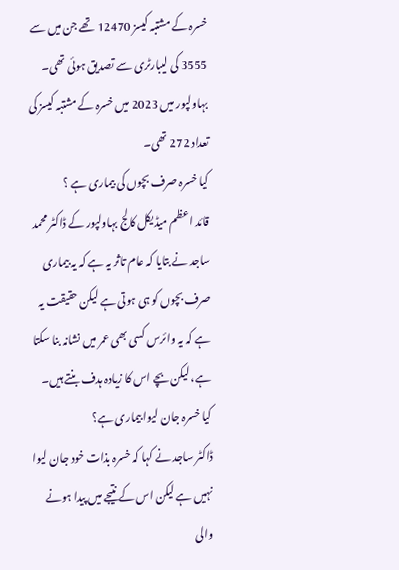خسرہ کے مشتبہ کیسز 12470 تھے جن میں سے 3555 کی لیبارٹری سے تصدیق ہوئی تھی۔
بہاولپور میں 2023 میں خسرہ کے مشتبہ کیسز کی تعداد 272 تھی۔
کیا خسرہ صرف بچوں کی بیماری ہے ؟
قائد اعظم میڈیکل کالج بہاولپور کے ڈاکٹر محمد ساجد نے بتایا کہ عام تاثر یہ ہے کہ یہ بیماری صرف بچوں کو ہی ہوتی ہے لیکن حقیقت یہ ہے کہ یہ وائرس کسی بھی عمر میں نشانہ بنا سکتا ہے، لیکن بچے اس کا زیادہ ہدف بنتے ہیں۔
کیا خسرہ جان لیوا بیماری ہے؟
ڈاکٹر ساجد نے کہا کہ خسرہ بذات خود جان لیوا نہیں ہے لیکن اس کے نتیجے میں پیدا ہونے والی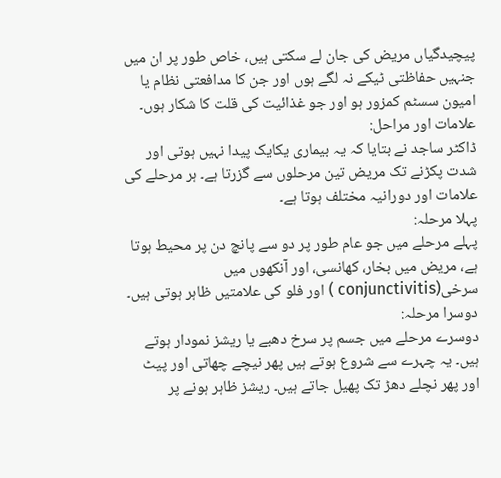پیچیدگیاں مریض کی جان لے سکتی ہیں، خاص طور پر ان میں جنہیں حفاظتی ٹیکے نہ لگے ہوں اور جن کا مدافعتی نظام یا امیون سسٹم کمزور ہو اور جو غذائیت کی قلت کا شکار ہوں۔
علامات اور مراحل:
ڈاکٹر ساجد نے بتایا کہ یہ بیماری یکایک پیدا نہیں ہوتی اور شدت پکڑنے تک مریض تین مرحلوں سے گزرتا ہے۔ ہر مرحلے کی علامات اور دورانیہ مختلف ہوتا ہے۔
پہلا مرحلہ:
پہلے مرحلے میں جو عام طور پر دو سے پانچ دن پر محیط ہوتا ہے، مریض میں بخار، کھانسی، اور آنکھوں میں سرخی(conjunctivitis ) اور فلو کی علامتیں ظاہر ہوتی ہیں۔
دوسرا مرحلہ:
دوسرے مرحلے میں جسم پر سرخ دھبے یا ریشز نمودار ہوتے ہیں۔ یہ چہرے سے شروع ہوتے ہیں پھر نیچے چھاتی اور پیٹ اور پھر نچلے دھڑ تک پھیل جاتے ہیں۔ ریشز ظاہر ہونے پر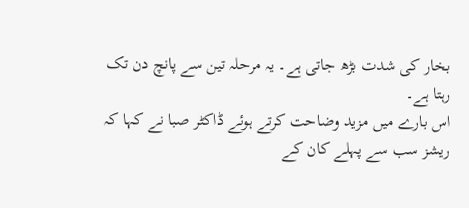بخار کی شدت بڑھ جاتی ہے۔ یہ مرحلہ تین سے پانچ دن تک رہتا ہے۔
اس بارے میں مزید وضاحت کرتے ہوئے ڈاکٹر صبا نے کہا کہ ریشز سب سے پہلے کان کے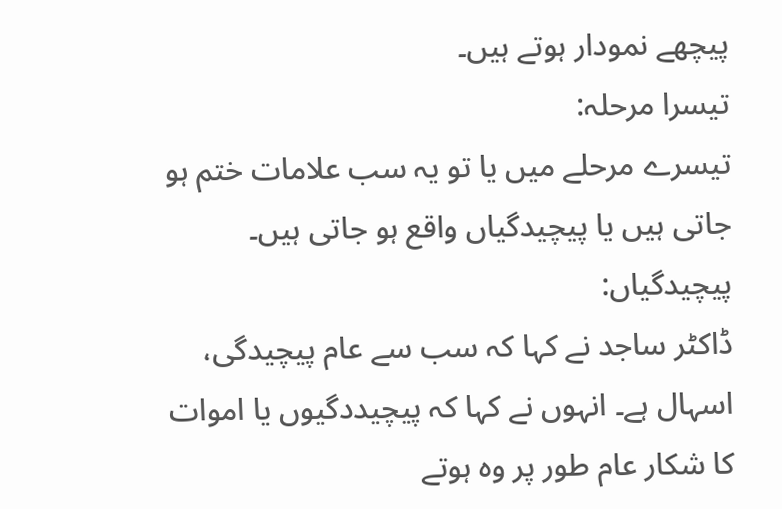پیچھے نمودار ہوتے ہیں۔
تیسرا مرحلہ:
تیسرے مرحلے میں یا تو یہ سب علامات ختم ہو جاتی ہیں یا پیچیدگیاں واقع ہو جاتی ہیں۔
پیچیدگیاں:
ڈاکٹر ساجد نے کہا کہ سب سے عام پیچیدگی، اسہال ہے۔ انہوں نے کہا کہ پیچیددگیوں یا اموات کا شکار عام طور پر وہ ہوتے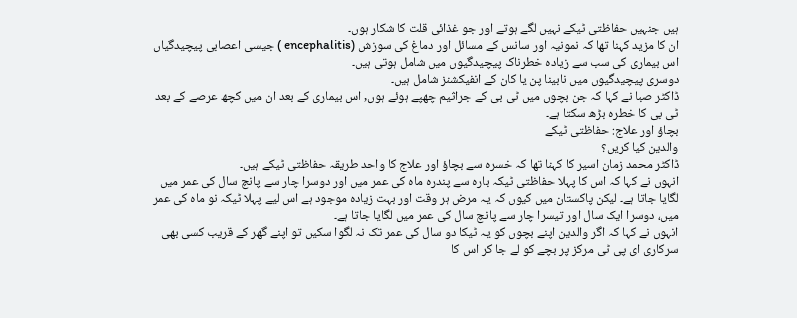ہیں جنہیں حفاظتی ٹیکے نہیں لگے ہوتے اور جو غذائی قلت کا شکار ہوں۔
ان کا مزید کہنا تھا کہ نمونیہ اور سانس کے مسائل اور دماغ کی سوزش (encephalitis ) جیسی اعصابی پیچیدگیاں اس بیماری کی سب سے زیادہ خطرناک پیچیدگیوں میں شامل ہوتی ہیں۔
دوسری پیچیدگیوں میں نابینا پن یا کان کے انفیکشنز شامل ہیں۔
ڈاکٹر صبا نے کہا کہ جن بچوں میں ٹی بی کے جراثیم چھپے ہوئے ہوں, اس بیماری کے بعد ان میں کچھ عرصے کے بعد ٹی بی کا خطرہ بڑھ سکتا ہے۔
بچاؤ اور علاج: حفاظتی ٹیکے
والدین کیا کریں؟
ڈاکٹر محمد زمان اسیر کا کہنا تھا کہ خسرہ سے بچاؤ اور علاج کا واحد طریقہ حفاظتی ٹیکے ہیں۔
انہوں نے کہا کہ اس کا پہلا حفاظتی ٹیکہ بارہ سے پندرہ ماہ کی عمر میں اور دوسرا چار سے پانچ سال کی عمر میں لگایا جاتا ہے۔ لیکن پاکستان میں کیوں کہ یہ مرض ہر وقت اور بہت زیادہ موجود ہے اس لیے پہلا ٹیکہ نو ماہ کی عمر میں، دوسرا ایک سال اور تیسرا چار سے پانچ سال کی عمر میں لگایا جاتا ہے۔
انہوں نے کہا کہ اگر والدین اپنے بچوں کو یہ ٹیکا دو سال کی عمر تک نہ لگوا سکیں تو اپنے گھر کے قریب کسی بھی سرکاری ای پی ٹی مرکز پر بچے کو لے جا کر اس کا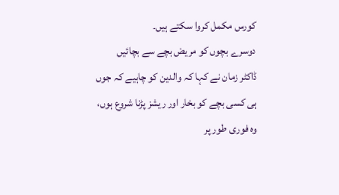کورس مکمل کروا سکتے ہیں۔
دوسرے بچوں کو مریض بچے سے بچائیں
ڈاکٹر زمان نے کہا کہ والدین کو چاہیے کہ جوں ہی کسی بچے کو بخار اور ریشز پڑنا شروع ہوں، وہ فوری طور پر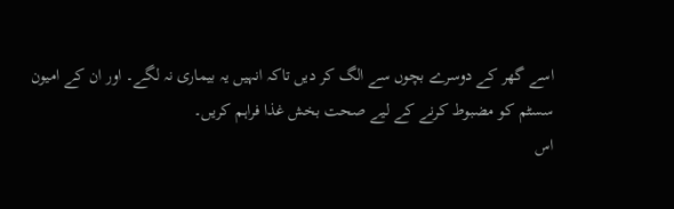اسے گھر کے دوسرے بچوں سے الگ کر دیں تاکہ انہیں یہ بیماری نہ لگے۔ اور ان کے امیون سسٹم کو مضبوط کرنے کے لیے صحت بخش غذا فراہم کریں۔
اس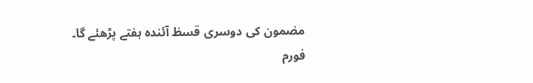مضمون کی دوسری قسظ آئندہ ہفتے پڑھئے گا۔
فورم